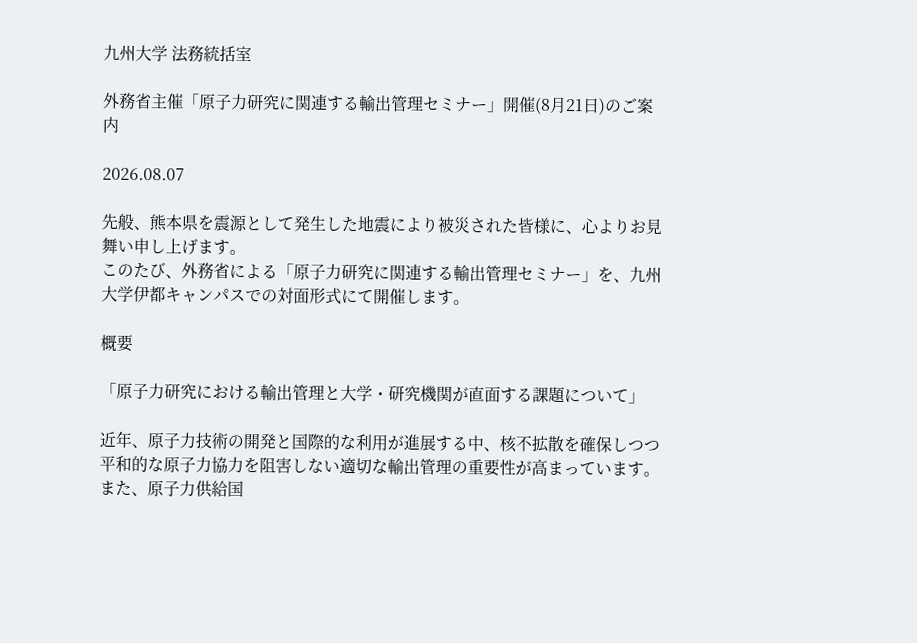九州大学 法務統括室

外務省主催「原子力研究に関連する輸出管理セミナー」開催(8月21日)のご案内

2026.08.07

先般、熊本県を震源として発生した地震により被災された皆様に、心よりお見舞い申し上げます。
このたび、外務省による「原子力研究に関連する輸出管理セミナー」を、九州大学伊都キャンパスでの対面形式にて開催します。

概要

「原子力研究における輸出管理と大学・研究機関が直面する課題について」

近年、原子力技術の開発と国際的な利用が進展する中、核不拡散を確保しつつ平和的な原子力協力を阻害しない適切な輸出管理の重要性が高まっています。また、原子力供給国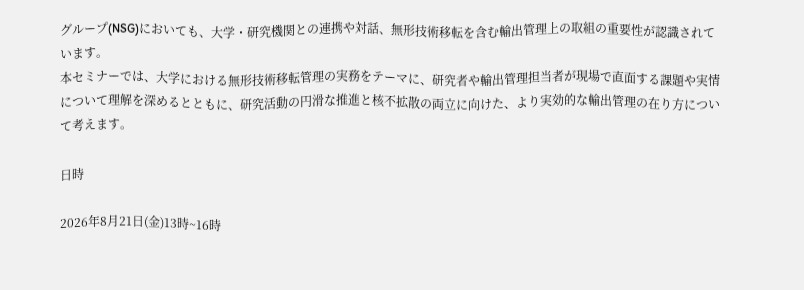グループ(NSG)においても、大学・研究機関との連携や対話、無形技術移転を含む輸出管理上の取組の重要性が認識されています。
本セミナーでは、大学における無形技術移転管理の実務をテーマに、研究者や輸出管理担当者が現場で直面する課題や実情について理解を深めるとともに、研究活動の円滑な推進と核不拡散の両立に向けた、より実効的な輸出管理の在り方について考えます。

日時

2026年8月21日(金)13時~16時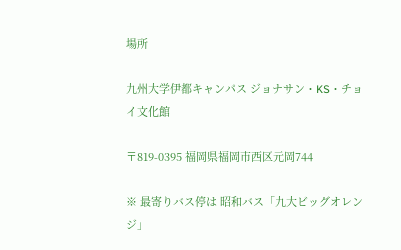場所

九州大学伊都キャンパス ジョナサン・KS・チョイ文化館

〒819-0395 福岡県福岡市西区元岡744

※ 最寄りバス停は 昭和バス「九大ビッグオレンジ」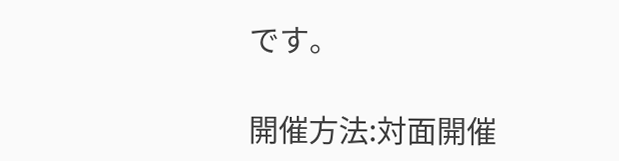です。

開催方法:対面開催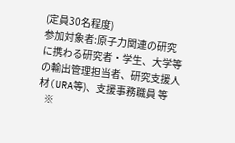(定員30名程度)
参加対象者:原子力関連の研究に携わる研究者・学生、大学等の輸出管理担当者、研究支援人材(URA等)、支援事務職員 等
   ※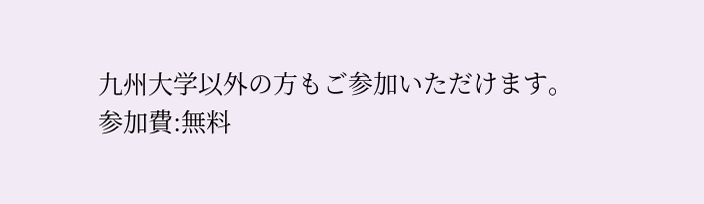九州大学以外の方もご参加いただけます。
参加費:無料